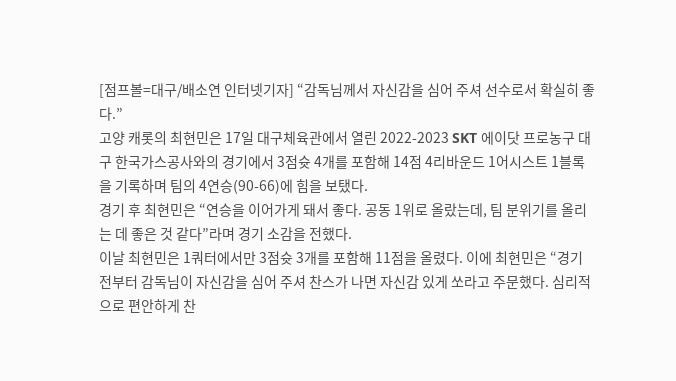[점프볼=대구/배소연 인터넷기자] “감독님께서 자신감을 심어 주셔 선수로서 확실히 좋다.”
고양 캐롯의 최현민은 17일 대구체육관에서 열린 2022-2023 SKT 에이닷 프로농구 대구 한국가스공사와의 경기에서 3점슛 4개를 포함해 14점 4리바운드 1어시스트 1블록을 기록하며 팀의 4연승(90-66)에 힘을 보탰다.
경기 후 최현민은 “연승을 이어가게 돼서 좋다. 공동 1위로 올랐는데, 팀 분위기를 올리는 데 좋은 것 같다”라며 경기 소감을 전했다.
이날 최현민은 1쿼터에서만 3점슛 3개를 포함해 11점을 올렸다. 이에 최현민은 “경기 전부터 감독님이 자신감을 심어 주셔 찬스가 나면 자신감 있게 쏘라고 주문했다. 심리적으로 편안하게 찬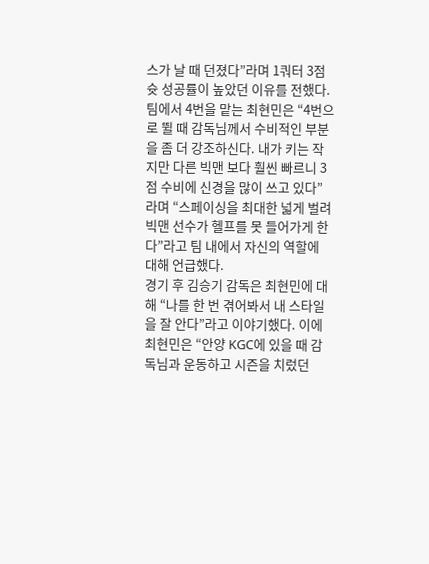스가 날 때 던졌다”라며 1쿼터 3점슛 성공률이 높았던 이유를 전했다.
팀에서 4번을 맡는 최현민은 “4번으로 뛸 때 감독님께서 수비적인 부분을 좀 더 강조하신다. 내가 키는 작지만 다른 빅맨 보다 훨씬 빠르니 3점 수비에 신경을 많이 쓰고 있다”라며 “스페이싱을 최대한 넓게 벌려 빅맨 선수가 헬프를 못 들어가게 한다”라고 팀 내에서 자신의 역할에 대해 언급했다.
경기 후 김승기 감독은 최현민에 대해 “나를 한 번 겪어봐서 내 스타일을 잘 안다”라고 이야기했다. 이에 최현민은 “안양 KGC에 있을 때 감독님과 운동하고 시즌을 치렀던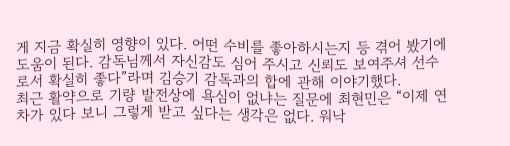게 지금 확실히 영향이 있다. 어떤 수비를 좋아하시는지 등 겪어 봤기에 도움이 된다. 감독님께서 자신감도 심어 주시고 신뢰도 보여주셔 선수로서 확실히 좋다”라며 김승기 감독과의 합에 관해 이야기했다.
최근 활약으로 기량 발전상에 욕심이 없냐는 질문에 최현민은 “이제 연차가 있다 보니 그렇게 받고 싶다는 생각은 없다. 워낙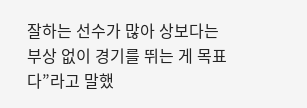잘하는 선수가 많아 상보다는 부상 없이 경기를 뛰는 게 목표다”라고 말했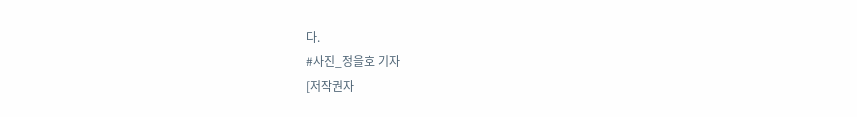다.
#사진_정을호 기자
[저작권자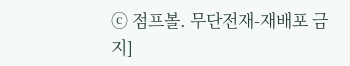ⓒ 점프볼. 무단전재-재배포 금지]